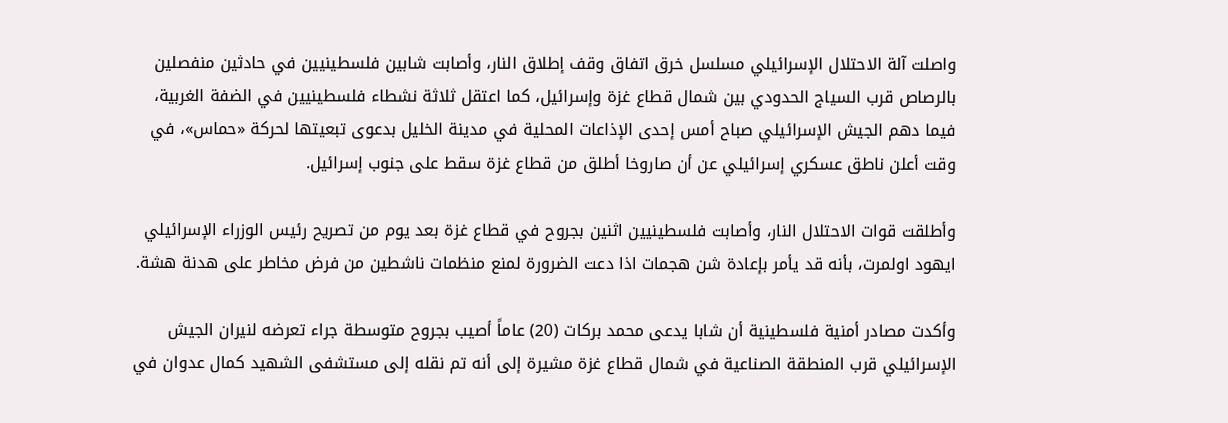واصلت آلة الاحتلال الإسرائيلي مسلسل خرق اتفاق وقف إطلاق النار، وأصابت شابين فلسطينيين في حادثين منفصلين بالرصاص قرب السياج الحدودي بين شمال قطاع غزة وإسرائيل، كما اعتقل ثلاثة نشطاء فلسطينيين في الضفة الغربية، فيما دهم الجيش الإسرائيلي صباح أمس إحدى الإذاعات المحلية في مدينة الخليل بدعوى تبعيتها لحركة «حماس»، في وقت أعلن ناطق عسكري إسرائيلي عن أن صاروخا أطلق من قطاع غزة سقط على جنوب إسرائيل.

وأطلقت قوات الاحتلال النار، وأصابت فلسطينيين اثنين بجروح في قطاع غزة بعد يوم من تصريح رئيس الوزراء الإسرائيلي ايهود اولمرت، بأنه قد يأمر بإعادة شن هجمات اذا دعت الضرورة لمنع منظمات ناشطين من فرض مخاطر على هدنة هشة.

وأكدت مصادر أمنية فلسطينية أن شابا يدعى محمد بركات (20) عاماً أصيب بجروح متوسطة جراء تعرضه لنيران الجيش الإسرائيلي قرب المنطقة الصناعية في شمال قطاع غزة مشيرة إلى أنه تم نقله إلى مستشفى الشهيد كمال عدوان في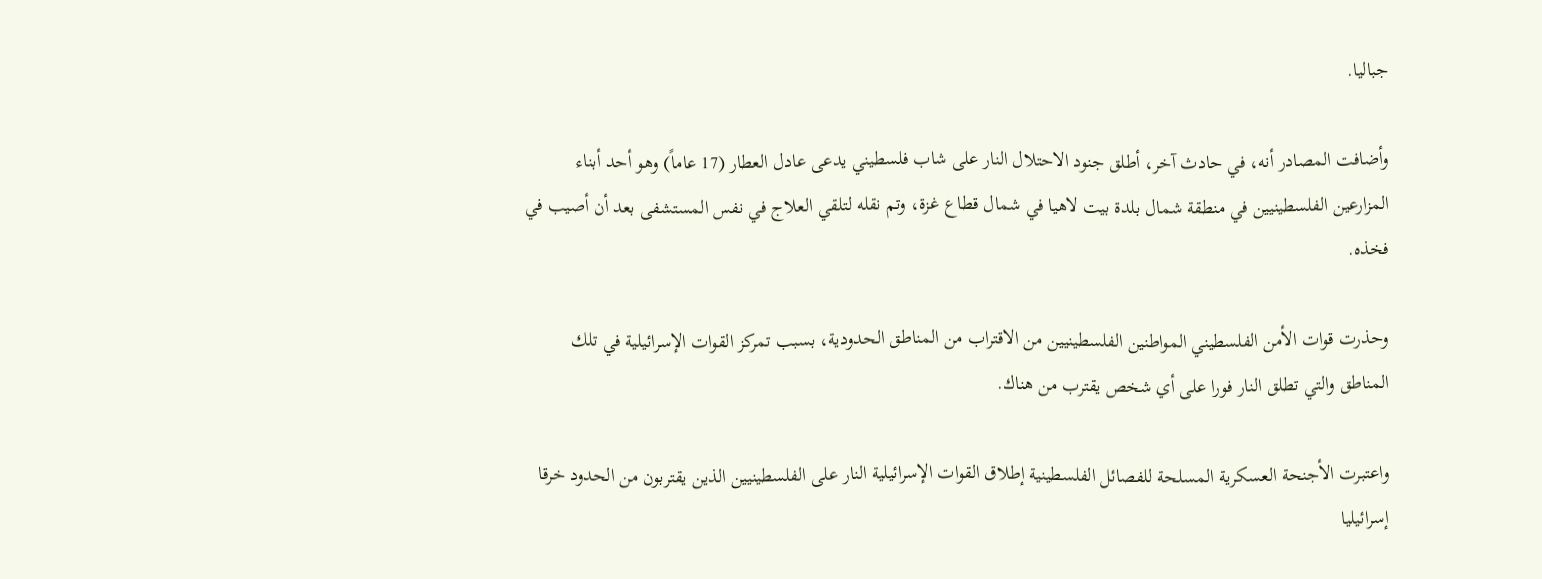جباليا.

وأضافت المصادر أنه، في حادث آخر، أطلق جنود الاحتلال النار على شاب فلسطيني يدعى عادل العطار (17 عاماً) وهو أحد أبناء المزارعين الفلسطينيين في منطقة شمال بلدة بيت لاهيا في شمال قطاع غزة، وتم نقله لتلقي العلاج في نفس المستشفى بعد أن أصيب في فخذه.

وحذرت قوات الأمن الفلسطيني المواطنين الفلسطينيين من الاقتراب من المناطق الحدودية، بسبب تمركز القوات الإسرائيلية في تلك المناطق والتي تطلق النار فورا على أي شخص يقترب من هناك.

واعتبرت الأجنحة العسكرية المسلحة للفصائل الفلسطينية إطلاق القوات الإسرائيلية النار على الفلسطينيين الذين يقتربون من الحدود خرقا إسرائيليا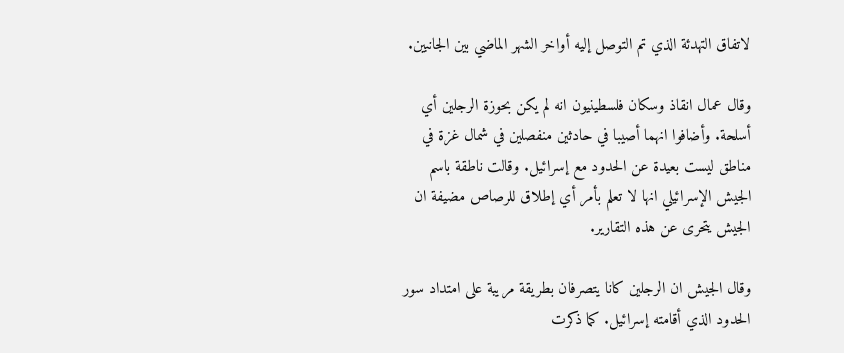لاتفاق التهدئة الذي تم التوصل إليه أواخر الشهر الماضي بين الجانبين.

وقال عمال انقاذ وسكان فلسطينيون انه لم يكن بحوزة الرجلين أي أسلحة. وأضافوا انهما أصيبا في حادثين منفصلين في شمال غزة في مناطق ليست بعيدة عن الحدود مع إسرائيل. وقالت ناطقة باسم الجيش الإسرائيلي انها لا تعلم بأمر أي إطلاق للرصاص مضيفة ان الجيش يتحرى عن هذه التقارير.

وقال الجيش ان الرجلين كانا يتصرفان بطريقة مريبة على امتداد سور الحدود الذي أقامته إسرائيل. كما ذكرت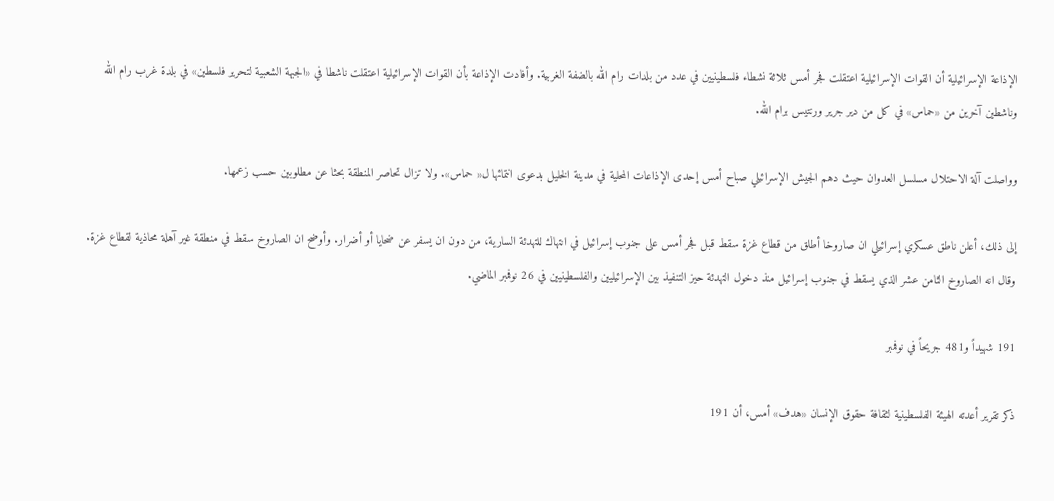الإذاعة الإسرائيلية أن القوات الإسرائيلية اعتقلت فجر أمس ثلاثة نشطاء فلسطينيين في عدد من بلدات رام الله بالضفة الغربية. وأفادت الإذاعة بأن القوات الإسرائيلية اعتقلت ناشطا في «الجبهة الشعبية لتحرير فلسطين» في بلدة غرب رام الله وناشطين آخرين من «حماس» في كل من دير جرير ورنتيس برام الله.

وواصلت آلة الاحتلال مسلسل العدوان حيث دهم الجيش الإسرائيلي صباح أمس إحدى الإذاعات المحلية في مدينة الخليل بدعوى انتمائها ل« حماس». ولا تزال تحاصر المنطقة بحثا عن مطلوبين حسب زعمها.

إلى ذلك، أعلن ناطق عسكري إسرائيلي ان صاروخا أطلق من قطاع غزة سقط قبل فجر أمس على جنوب إسرائيل في انتهاك للتهدئة السارية، من دون ان يسفر عن ضحايا أو أضرار. وأوضح ان الصاروخ سقط في منطقة غير آهلة محاذية لقطاع غزة. وقال انه الصاروخ الثامن عشر الذي يسقط في جنوب إسرائيل منذ دخول التهدئة حيز التنفيذ بين الإسرائيليين والفلسطينيين في 26 نوفمبر الماضي.

191 شهيداً و481 جريحاً في نوفمبر

ذكر تقرير أعدته الهيئة الفلسطينية لثقافة حقوق الإنسان «هدف» أمس، أن 191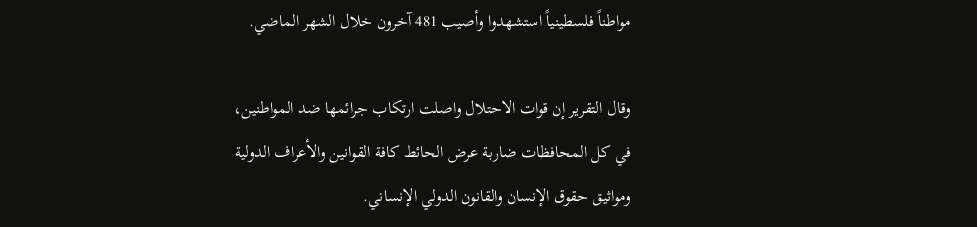مواطناً فلسطينياً استشهدوا وأصيب 481 آخرون خلال الشهر الماضي.

وقال التقرير إن قوات الاحتلال واصلت ارتكاب جرائمها ضد المواطنين، في كل المحافظات ضاربة عرض الحائط كافة القوانين والأعراف الدولية ومواثيق حقوق الإنسان والقانون الدولي الإنساني.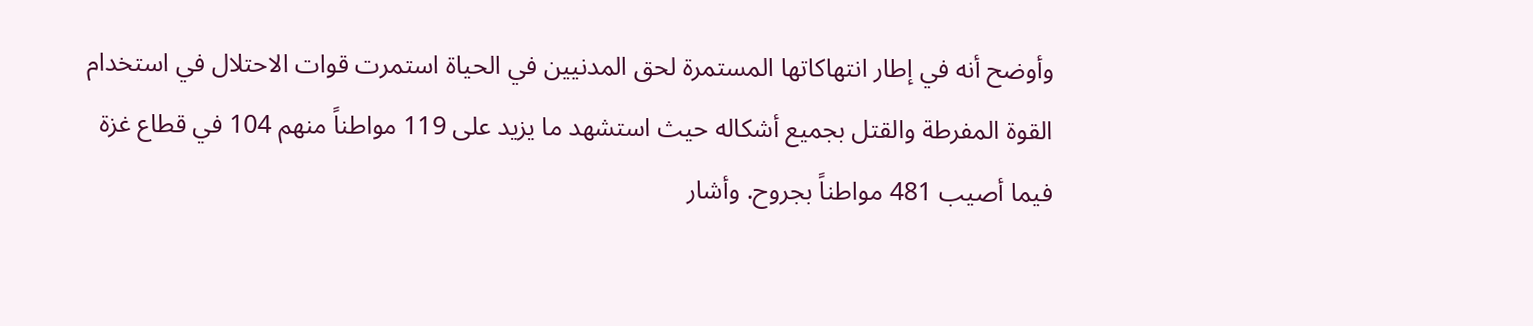وأوضح أنه في إطار انتهاكاتها المستمرة لحق المدنيين في الحياة استمرت قوات الاحتلال في استخدام القوة المفرطة والقتل بجميع أشكاله حيث استشهد ما يزيد على 119 مواطناً منهم 104 في قطاع غزة فيما أصيب 481 مواطناً بجروح. وأشار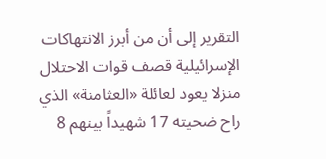التقرير إلى أن من أبرز الانتهاكات الإسرائيلية قصف قوات الاحتلال منزلا يعود لعائلة «العثامنة» الذي راح ضحيته 17 شهيداً بينهم 8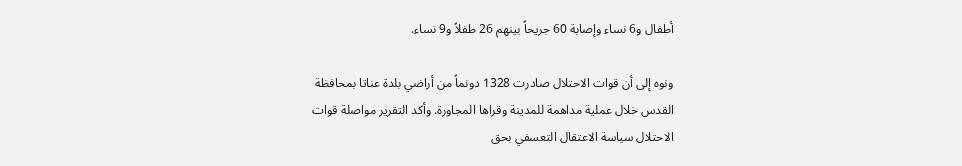أطفال و6 نساء وإصابة 60 جريحاً بينهم 26 طفلاً و9 نساء.

ونوه إلى أن قوات الاحتلال صادرت 1328 دونماً من أراضي بلدة عناتا بمحافظة القدس خلال عملية مداهمة للمدينة وقراها المجاورة. وأكد التقرير مواصلة قوات الاحتلال سياسة الاعتقال التعسفي بحق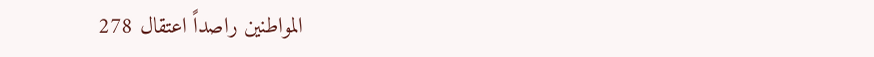المواطنين راصداً اعتقال 278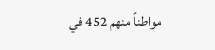مواطناً منهم 452 في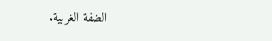الضفة الغربية.